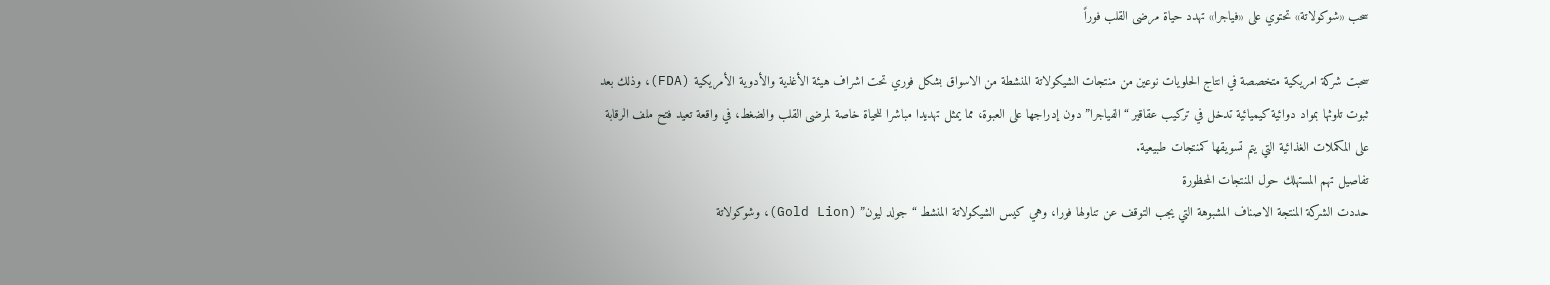سحب «شوكولاتة» تحتوي على «فياجرا» تهدد حياة مرضى القلب فوراً

سحبت شركة امريكية متخصصة في انتاج الحلويات نوعين من منتجات الشيكولاتة المنشطة من الاسواق بشكل فوري تحت اشراف هيئة الأغذية والأدوية الأمريكية (FDA)، وذلك بعد ثبوت تلوثها بمواد دوائية كيميائية تدخل في تركيب عقاقير “الفياجرا” دون إدراجها على العبوة، مما يمثل تهديدا مباشرا للحياة خاصة لمرضى القلب والضغط، في واقعة تعيد فتح ملف الرقابة على المكملات الغذائية التي يتم تسويقها كمنتجات طبيعية.
تفاصيل تهم المستهلك حول المنتجات المحظورة
حددت الشركة المنتجة الاصناف المشبوهة التي يجب التوقف عن تناولها فورا، وهي كيس الشيكولاتة المنشط “جولد ليون” (Gold Lion)، وشوكولاتة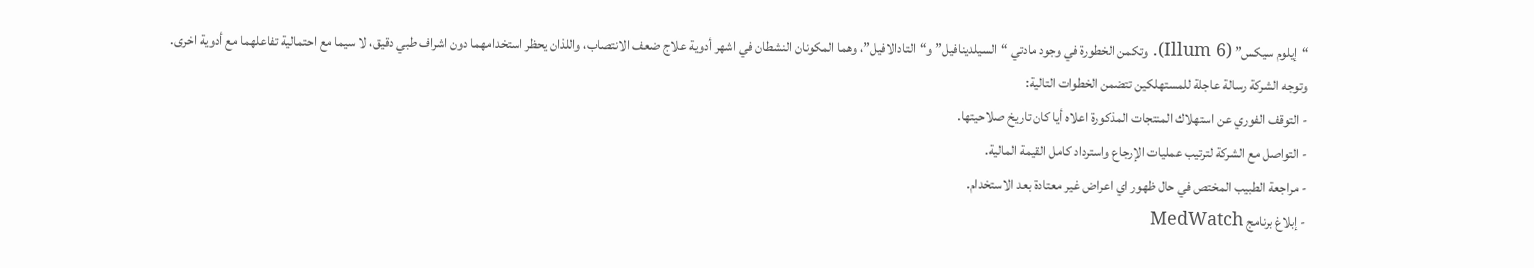“إيلوم سيكس” (Illum 6). وتكمن الخطورة في وجود مادتي “السيلدينافيل” و“التادالافيل”، وهما المكونان النشطان في اشهر أدوية علاج ضعف الانتصاب، واللذان يحظر استخدامهما دون اشراف طبي دقيق، لا سيما مع احتمالية تفاعلهما مع أدوية اخرى.
وتوجه الشركة رسالة عاجلة للمستهلكين تتضمن الخطوات التالية:
- التوقف الفوري عن استهلاك المنتجات المذكورة اعلاه أيا كان تاريخ صلاحيتها.
- التواصل مع الشركة لترتيب عمليات الإرجاع واسترداد كامل القيمة المالية.
- مراجعة الطبيب المختص في حال ظهور اي اعراض غير معتادة بعد الاستخدام.
- إبلاغ برنامج MedWatch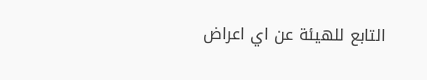التابع للهيئة عن اي اعراض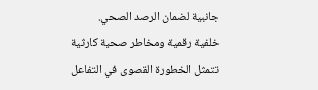جانبية لضمان الرصد الصحي.
خلفية رقمية ومخاطر صحية كارثية
تتمثل الخطورة القصوى في التفاعل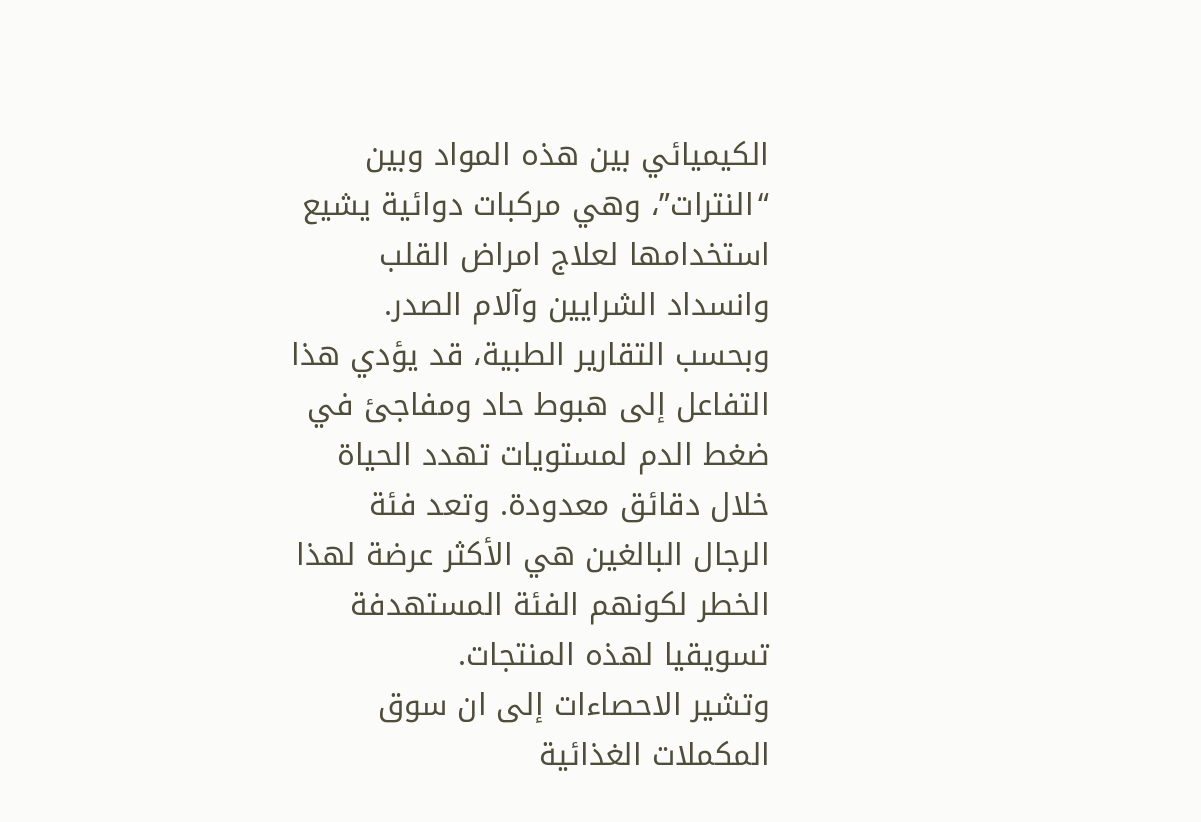الكيميائي بين هذه المواد وبين “النترات”، وهي مركبات دوائية يشيع استخدامها لعلاج امراض القلب وانسداد الشرايين وآلام الصدر. وبحسب التقارير الطبية، قد يؤدي هذا التفاعل إلى هبوط حاد ومفاجئ في ضغط الدم لمستويات تهدد الحياة خلال دقائق معدودة. وتعد فئة الرجال البالغين هي الأكثر عرضة لهذا الخطر لكونهم الفئة المستهدفة تسويقيا لهذه المنتجات.
وتشير الاحصاءات إلى ان سوق المكملات الغذائية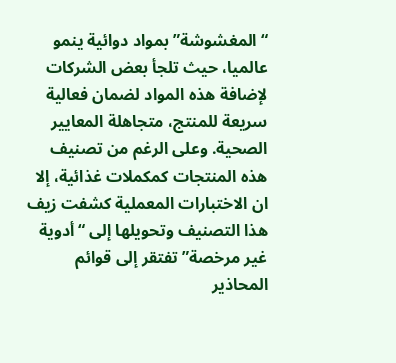“المغشوشة” بمواد دوائية ينمو عالميا، حيث تلجأ بعض الشركات لإضافة هذه المواد لضمان فعالية سريعة للمنتج، متجاهلة المعايير الصحية. وعلى الرغم من تصنيف هذه المنتجات كمكملات غذائية، إلا ان الاختبارات المعملية كشفت زيف هذا التصنيف وتحويلها إلى “أدوية غير مرخصة” تفتقر إلى قوائم المحاذير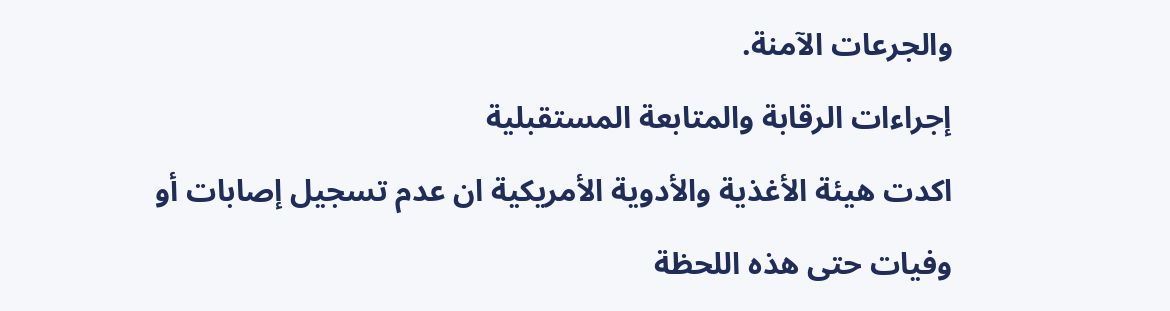والجرعات الآمنة.
إجراءات الرقابة والمتابعة المستقبلية
اكدت هيئة الأغذية والأدوية الأمريكية ان عدم تسجيل إصابات أو وفيات حتى هذه اللحظة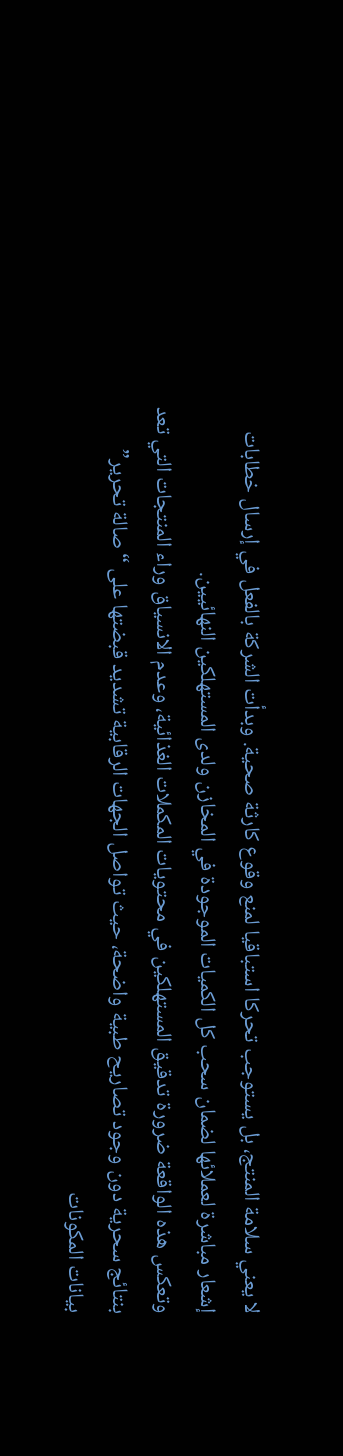لا يعني سلامة المنتج، بل يستوجب تحركا استباقيا لمنع وقوع كارثة صحية. وبدأت الشركة بالفعل في إرسال خطابات إشعار مباشرة لعملائها لضمان سحب كل الكميات الموجودة في المخازن ولدى المستهلكين النهائيين.
وتعكس هذه الواقعة ضرورة تدقيق المستهلكين في محتويات المكملات الغذائية، وعدم الانسياق وراء المنتجات التي تعد بنتائج سحرية دون وجود تصاريح طبية واضحة، حيث تواصل الجهات الرقابية تشديد قبضتها على “صالة تحرير” بيانات المكونات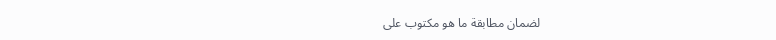لضمان مطابقة ما هو مكتوب على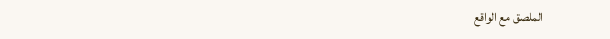الملصق مع الواقع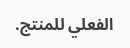الفعلي للمنتج.